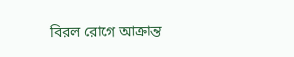বিরল রোগে আক্রান্ত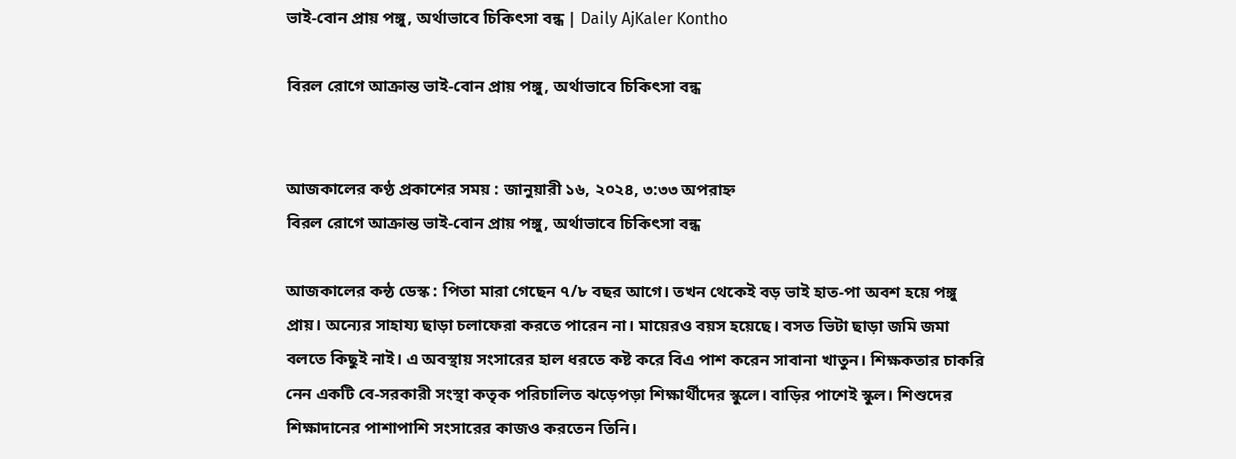ভাই-বোন প্রায় পঙ্গু, অর্থাভাবে চিকিৎসা বন্ধ | Daily AjKaler Kontho

বিরল রোগে আক্রান্ত ভাই-বোন প্রায় পঙ্গু, অর্থাভাবে চিকিৎসা বন্ধ


আজকালের কণ্ঠ প্রকাশের সময় : জানুয়ারী ১৬, ২০২৪, ৩:৩৩ অপরাহ্ন
বিরল রোগে আক্রান্ত ভাই-বোন প্রায় পঙ্গু, অর্থাভাবে চিকিৎসা বন্ধ

আজকালের কন্ঠ ডেস্ক : পিতা মারা গেছেন ৭/৮ বছর আগে। তখন থেকেই বড় ভাই হাত-পা অবশ হয়ে পঙ্গু প্রায়। অন্যের সাহায্য ছাড়া চলাফেরা করতে পারেন না। মায়েরও বয়স হয়েছে। বসত ভিটা ছাড়া জমি জমা বলতে কিছুই নাই। এ অবস্থায় সংসারের হাল ধরতে কষ্ট করে বিএ পাশ করেন সাবানা খাতুন। শিক্ষকতার চাকরি নেন একটি বে-সরকারী সংস্থা কতৃক পরিচালিত ঝড়েপড়া শিক্ষার্থীদের স্কুলে। বাড়ির পাশেই স্কুল। শিশুদের শিক্ষাদানের পাশাপাশি সংসারের কাজও করতেন তিনি।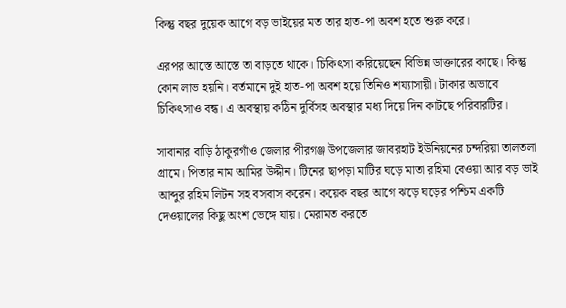কিন্তু বছর দুয়েক আগে বড় ভাইয়ের মত তার হাত-পা অবশ হতে শুরু করে।

এরপর আস্তে আস্তে তা বাড়তে থাকে। চিকিৎসা করিয়েছেন বিভিন্ন ডাক্তারের কাছে। কিন্তু কোন লাভ হয়নি। বর্তমানে দুই হাত-পা অবশ হয়ে তিনিও শয্যাসায়ী। টাকার অভাবে চিকিৎসাও বন্ধ। এ অবস্থায় কঠিন দুর্বিসহ অবস্থার মধ্য দিয়ে দিন কাটছে পরিবারটির।

সাবানার বাড়ি ঠাকুরগাঁও জেলার পীরগঞ্জ উপজেলার জাবরহাট ইউনিয়নের চন্দরিয়া তালতলা গ্রামে। পিতার নাম আমির উদ্দীন। টিনের ছাপড়া মাটির ঘড়ে মাতা রহিমা বেওয়া আর বড় ভাই আব্দুর রহিম লিটন সহ বসবাস করেন। কয়েক বছর আগে ঝড়ে ঘড়ের পশ্চিম একটি দেওয়ালের কিছু অংশ ভেঙ্গে যায়। মেরামত করতে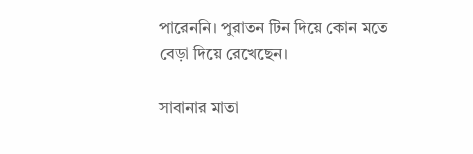পারেননি। পুরাতন টিন দিয়ে কোন মতে বেড়া দিয়ে রেখেছেন।

সাবানার মাতা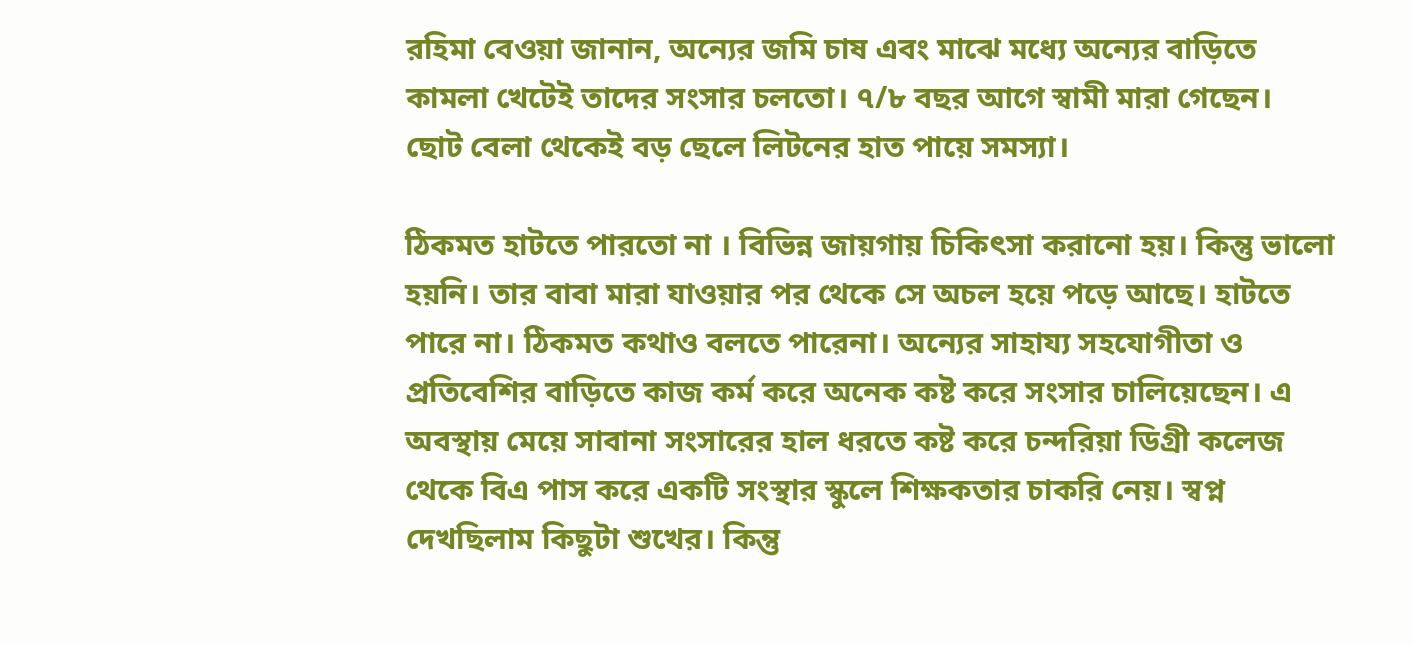রহিমা বেওয়া জানান, অন্যের জমি চাষ এবং মাঝে মধ্যে অন্যের বাড়িতে কামলা খেটেই তাদের সংসার চলতো। ৭/৮ বছর আগে স্বামী মারা গেছেন। ছোট বেলা থেকেই বড় ছেলে লিটনের হাত পায়ে সমস্যা।

ঠিকমত হাটতে পারতো না । বিভিন্ন জায়গায় চিকিৎসা করানো হয়। কিন্তু ভালো হয়নি। তার বাবা মারা যাওয়ার পর থেকে সে অচল হয়ে পড়ে আছে। হাটতে পারে না। ঠিকমত কথাও বলতে পারেনা। অন্যের সাহায্য সহযোগীতা ও প্রতিবেশির বাড়িতে কাজ কর্ম করে অনেক কষ্ট করে সংসার চালিয়েছেন। এ অবস্থায় মেয়ে সাবানা সংসারের হাল ধরতে কষ্ট করে চন্দরিয়া ডিগ্রী কলেজ থেকে বিএ পাস করে একটি সংস্থার স্কুলে শিক্ষকতার চাকরি নেয়। স্বপ্ন দেখছিলাম কিছুটা শুখের। কিন্তু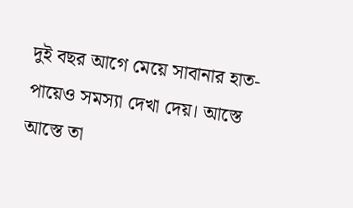দুই বছর আগে মেয়ে সাবানার হাত-পায়েও সমস্যা দেখা দেয়। আস্তে আস্তে তা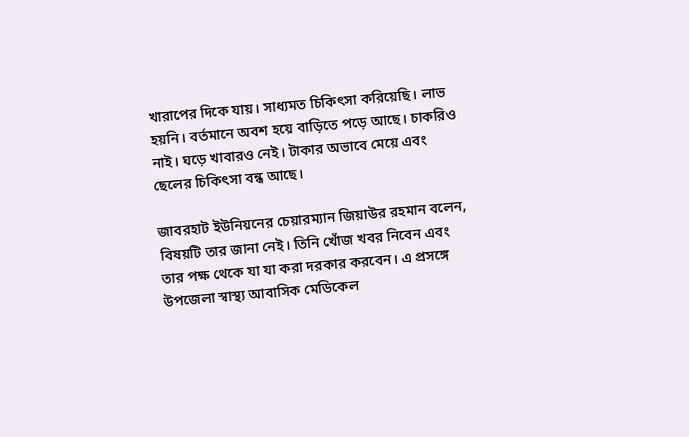খারাপের দিকে যায়। সাধ্যমত চিকিৎসা করিয়েছি। লাভ হয়নি। বর্তমানে অবশ হয়ে বাড়িতে পড়ে আছে। চাকরিও নাই। ঘড়ে খাবারও নেই। টাকার অভাবে মেয়ে এবং ছেলের চিকিৎসা বন্ধ আছে।

জাবরহাট ইউনিয়নের চেয়ারম্যান জিয়াউর রহমান বলেন, বিষয়টি তার জানা নেই। তিনি খোঁজ খবর নিবেন এবং তার পক্ষ থেকে যা যা করা দরকার করবেন। এ প্রসঙ্গে উপজেলা স্বাস্থ্য আবাসিক মেডিকেল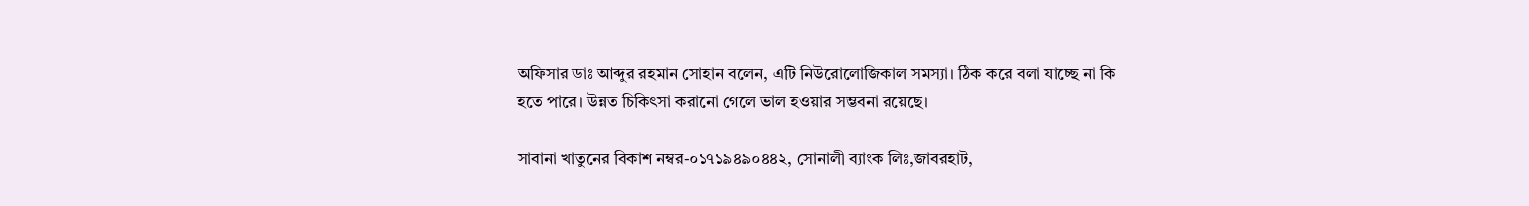অফিসার ডাঃ আব্দুর রহমান সোহান বলেন, এটি নিউরোলোজিকাল সমস্যা। ঠিক করে বলা যাচ্ছে না কি হতে পারে। উন্নত চিকিৎসা করানো গেলে ভাল হওয়ার সম্ভবনা রয়েছে।

সাবানা খাতুনের বিকাশ নম্বর-০১৭১৯৪৯০৪৪২, সোনালী ব্যাংক লিঃ,জাবরহাট,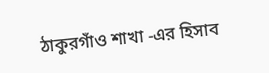ঠাকুরগাঁও শাখা -এর হিসাব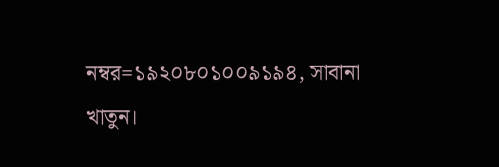নম্বর=১৯২০৮০১০০৯১৯৪, সাবানা খাতুন।